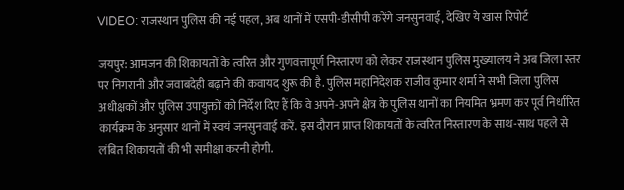VIDEO: राजस्थान पुलिस की नई पहल, अब थानों में एसपी-डीसीपी करेंगे जनसुनवाई, देखिए ये खास रिपोर्ट

जयपुर: आमजन की शिकायतों के त्वरित और गुणवत्तापूर्ण निस्तारण को लेकर राजस्थान पुलिस मुख्यालय ने अब जिला स्तर पर निगरानी और जवाबदेही बढ़ाने की कवायद शुरू की है. पुलिस महानिदेशक राजीव कुमार शर्मा ने सभी जिला पुलिस अधीक्षकों और पुलिस उपायुक्तों को निर्देश दिए हैं कि वे अपने-अपने क्षेत्र के पुलिस थानों का नियमित भ्रमण कर पूर्व निर्धारित कार्यक्रम के अनुसार थानों में स्वयं जनसुनवाई करें. इस दौरान प्राप्त शिकायतों के त्वरित निस्तारण के साथ-साथ पहले से लंबित शिकायतों की भी समीक्षा करनी होगी.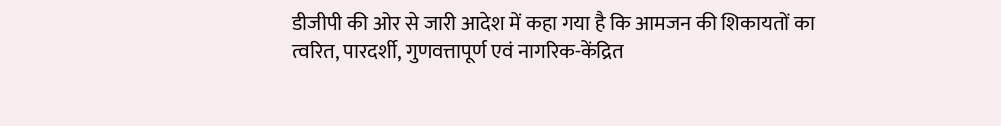डीजीपी की ओर से जारी आदेश में कहा गया है कि आमजन की शिकायतों का त्वरित, पारदर्शी, गुणवत्तापूर्ण एवं नागरिक-केंद्रित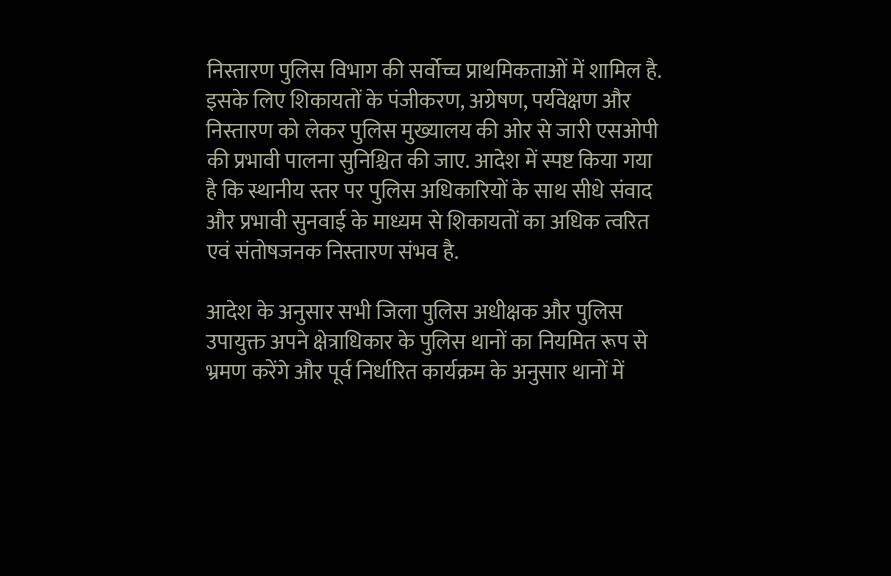निस्तारण पुलिस विभाग की सर्वोच्च प्राथमिकताओं में शामिल है. इसके लिए शिकायतों के पंजीकरण, अग्रेषण, पर्यवेक्षण और निस्तारण को लेकर पुलिस मुख्यालय की ओर से जारी एसओपी की प्रभावी पालना सुनिश्चित की जाए. आदेश में स्पष्ट किया गया है कि स्थानीय स्तर पर पुलिस अधिकारियों के साथ सीधे संवाद और प्रभावी सुनवाई के माध्यम से शिकायतों का अधिक त्वरित एवं संतोषजनक निस्तारण संभव है.

आदेश के अनुसार सभी जिला पुलिस अधीक्षक और पुलिस उपायुक्त अपने क्षेत्राधिकार के पुलिस थानों का नियमित रूप से भ्रमण करेंगे और पूर्व निर्धारित कार्यक्रम के अनुसार थानों में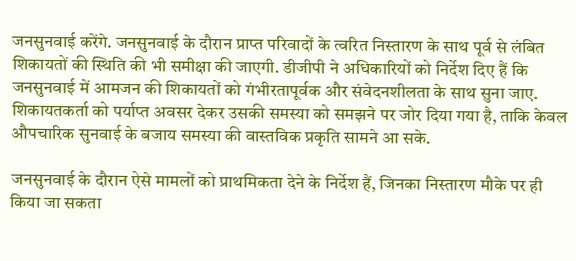जनसुनवाई करेंगे. जनसुनवाई के दौरान प्राप्त परिवादों के त्वरित निस्तारण के साथ पूर्व से लंबित शिकायतों की स्थिति की भी समीक्षा की जाएगी. डीजीपी ने अधिकारियों को निर्देश दिए हैं कि जनसुनवाई में आमजन की शिकायतों को गंभीरतापूर्वक और संवेदनशीलता के साथ सुना जाए. शिकायतकर्ता को पर्याप्त अवसर देकर उसकी समस्या को समझने पर जोर दिया गया है, ताकि केवल औपचारिक सुनवाई के बजाय समस्या की वास्तविक प्रकृति सामने आ सके.

जनसुनवाई के दौरान ऐसे मामलों को प्राथमिकता देने के निर्देश हैं, जिनका निस्तारण मौके पर ही किया जा सकता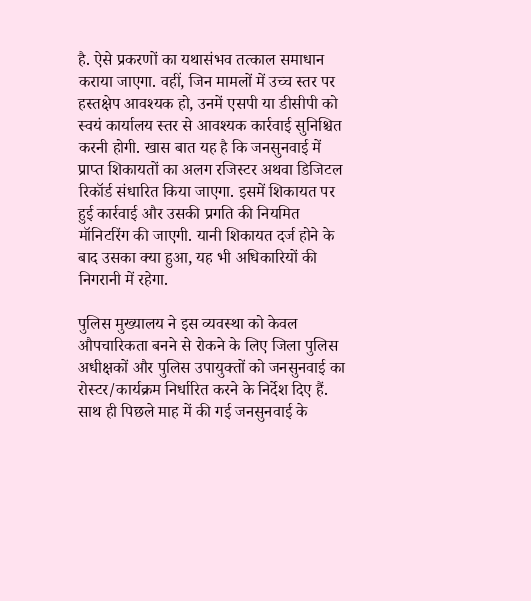है. ऐसे प्रकरणों का यथासंभव तत्काल समाधान कराया जाएगा. वहीं, जिन मामलों में उच्च स्तर पर हस्तक्षेप आवश्यक हो, उनमें एसपी या डीसीपी को स्वयं कार्यालय स्तर से आवश्यक कार्रवाई सुनिश्चित करनी होगी. खास बात यह है कि जनसुनवाई में प्राप्त शिकायतों का अलग रजिस्टर अथवा डिजिटल रिकॉर्ड संधारित किया जाएगा. इसमें शिकायत पर हुई कार्रवाई और उसकी प्रगति की नियमित मॉनिटरिंग की जाएगी. यानी शिकायत दर्ज होने के बाद उसका क्या हुआ, यह भी अधिकारियों की निगरानी में रहेगा.

पुलिस मुख्यालय ने इस व्यवस्था को केवल औपचारिकता बनने से रोकने के लिए जिला पुलिस अधीक्षकों और पुलिस उपायुक्तों को जनसुनवाई का रोस्टर/कार्यक्रम निर्धारित करने के निर्देश दिए हैं. साथ ही पिछले माह में की गई जनसुनवाई के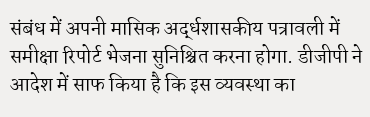संबंध में अपनी मासिक अर्द्धशासकीय पत्रावली में समीक्षा रिपोर्ट भेजना सुनिश्चित करना होगा. डीजीपी ने आदेश में साफ किया है कि इस व्यवस्था का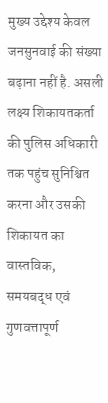मुख्य उद्देश्य केवल जनसुनवाई की संख्या बढ़ाना नहीं है. असली लक्ष्य शिकायतकर्ता की पुलिस अधिकारी तक पहुंच सुनिश्चित करना और उसकी शिकायत का वास्तविक, समयबद्ध एवं गुणवत्तापूर्ण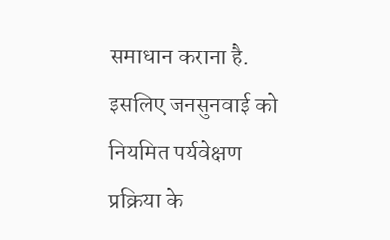समाधान कराना है. इसलिए जनसुनवाई को नियमित पर्यवेक्षण प्रक्रिया के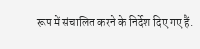रूप में संचालित करने के निर्देश दिए गए हैं.